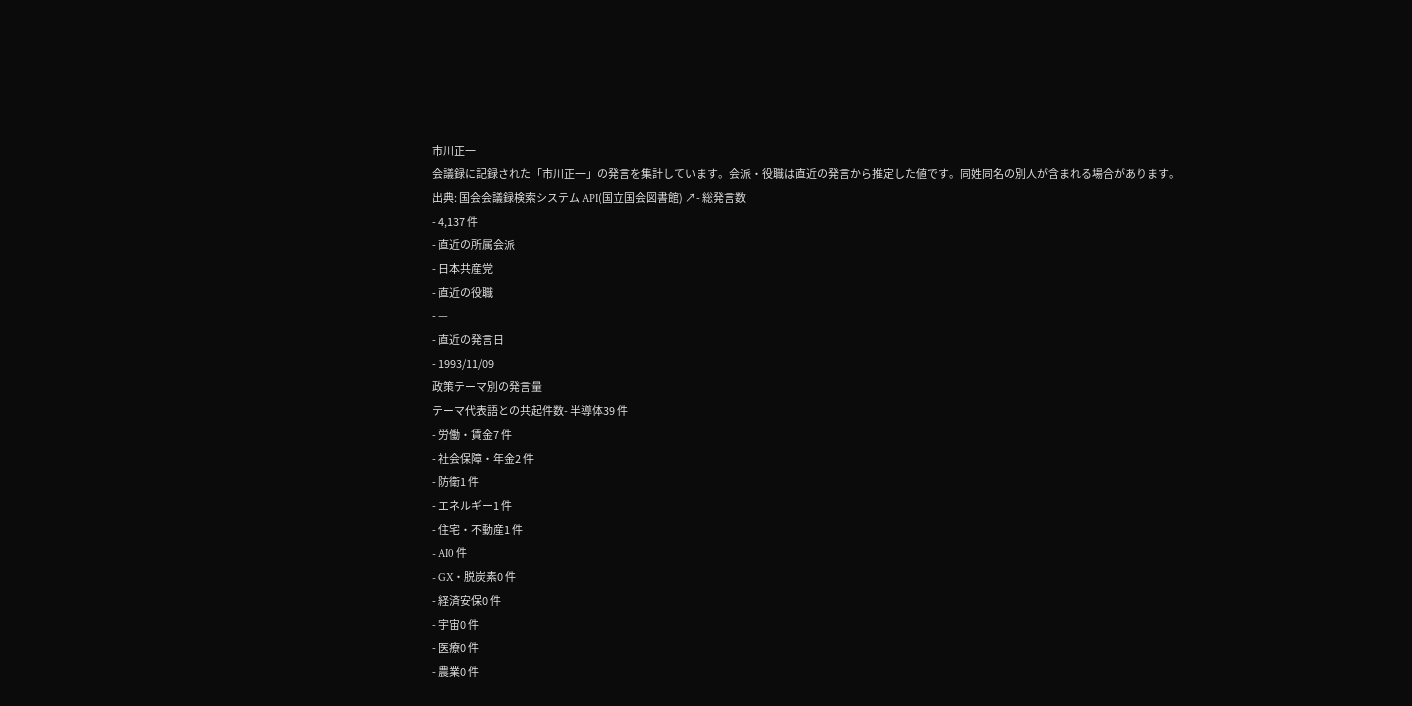市川正一
会議録に記録された「市川正一」の発言を集計しています。会派・役職は直近の発言から推定した値です。同姓同名の別人が含まれる場合があります。
出典: 国会会議録検索システム API(国立国会図書館) ↗- 総発言数
- 4,137 件
- 直近の所属会派
- 日本共産党
- 直近の役職
- —
- 直近の発言日
- 1993/11/09
政策テーマ別の発言量
テーマ代表語との共起件数- 半導体39 件
- 労働・賃金7 件
- 社会保障・年金2 件
- 防衛1 件
- エネルギー1 件
- 住宅・不動産1 件
- AI0 件
- GX・脱炭素0 件
- 経済安保0 件
- 宇宙0 件
- 医療0 件
- 農業0 件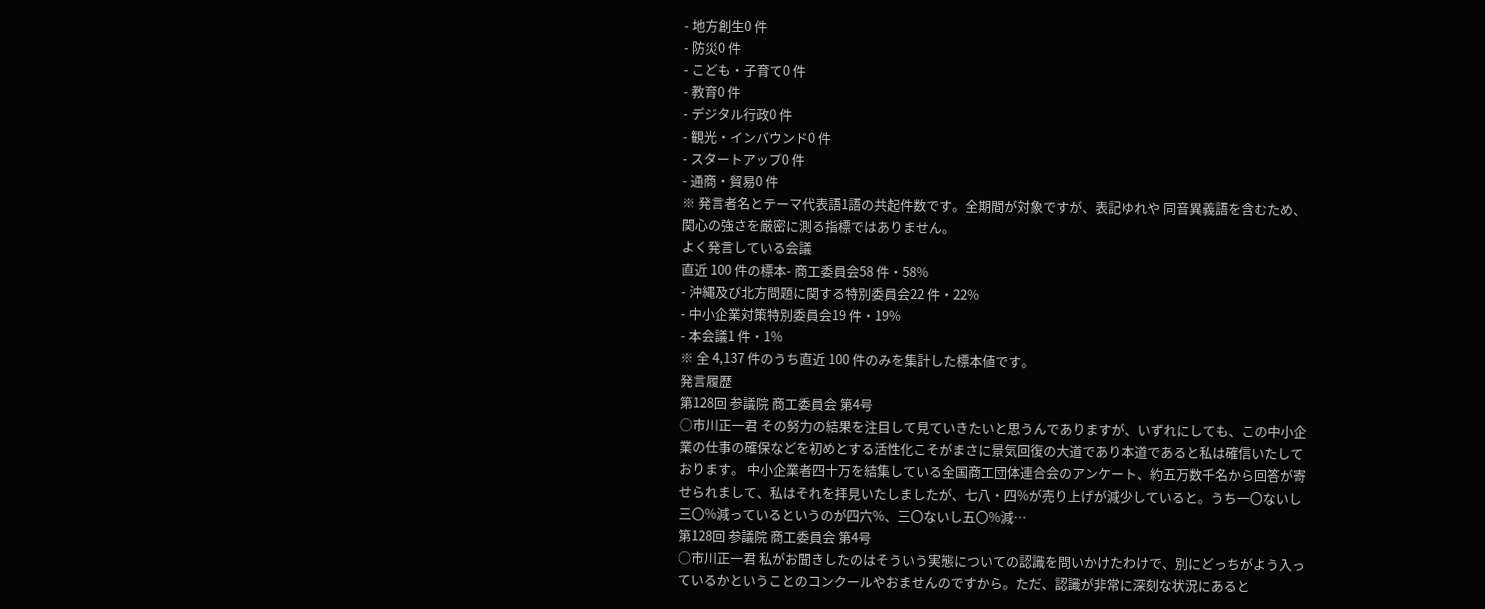- 地方創生0 件
- 防災0 件
- こども・子育て0 件
- 教育0 件
- デジタル行政0 件
- 観光・インバウンド0 件
- スタートアップ0 件
- 通商・貿易0 件
※ 発言者名とテーマ代表語1語の共起件数です。全期間が対象ですが、表記ゆれや 同音異義語を含むため、関心の強さを厳密に測る指標ではありません。
よく発言している会議
直近 100 件の標本- 商工委員会58 件・58%
- 沖縄及び北方問題に関する特別委員会22 件・22%
- 中小企業対策特別委員会19 件・19%
- 本会議1 件・1%
※ 全 4,137 件のうち直近 100 件のみを集計した標本値です。
発言履歴
第128回 参議院 商工委員会 第4号
○市川正一君 その努力の結果を注目して見ていきたいと思うんでありますが、いずれにしても、この中小企業の仕事の確保などを初めとする活性化こそがまさに景気回復の大道であり本道であると私は確信いたしております。 中小企業者四十万を結集している全国商工団体連合会のアンケート、約五万数千名から回答が寄せられまして、私はそれを拝見いたしましたが、七八・四%が売り上げが減少していると。うち一〇ないし三〇%減っているというのが四六%、三〇ないし五〇%減…
第128回 参議院 商工委員会 第4号
○市川正一君 私がお聞きしたのはそういう実態についての認識を問いかけたわけで、別にどっちがよう入っているかということのコンクールやおませんのですから。ただ、認識が非常に深刻な状況にあると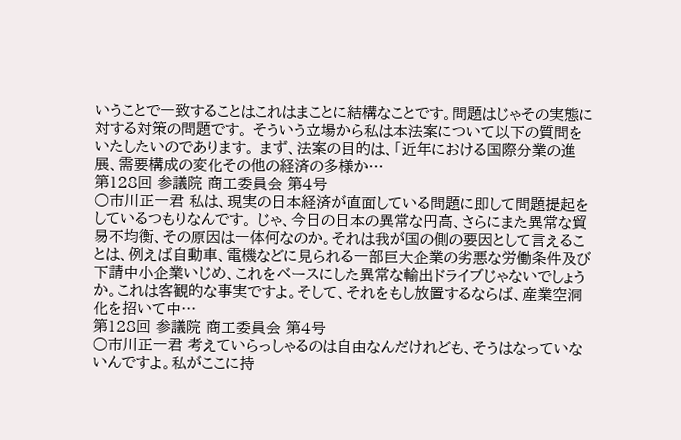いうことで一致することはこれはまことに結構なことです。問題はじゃその実態に対する対策の問題です。 そういう立場から私は本法案について以下の質問をいたしたいのであります。 まず、法案の目的は、「近年における国際分業の進展、需要構成の変化その他の経済の多様か…
第128回 参議院 商工委員会 第4号
○市川正一君 私は、現実の日本経済が直面している問題に即して問題提起をしているつもりなんです。 じゃ、今日の日本の異常な円高、さらにまた異常な貿易不均衡、その原因は一体何なのか。それは我が国の側の要因として言えることは、例えば自動車、電機などに見られる一部巨大企業の劣悪な労働条件及び下請中小企業いじめ、これをベースにした異常な輸出ドライブじゃないでしょうか。これは客観的な事実ですよ。そして、それをもし放置するならば、産業空洞化を招いて中…
第128回 参議院 商工委員会 第4号
○市川正一君 考えていらっしゃるのは自由なんだけれども、そうはなっていないんですよ。私がここに持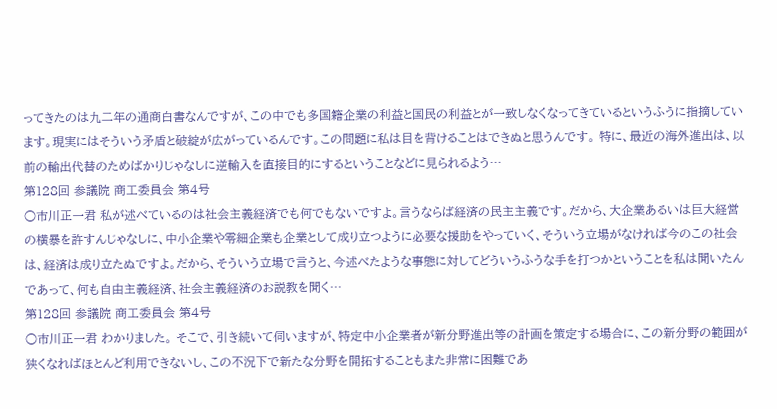ってきたのは九二年の通商白書なんですが、この中でも多国籍企業の利益と国民の利益とが一致しなくなってきているというふうに指摘しています。現実にはそういう矛盾と破綻が広がっているんです。この問題に私は目を背けることはできぬと思うんです。 特に、最近の海外進出は、以前の輸出代替のためばかりじゃなしに逆輸入を直接目的にするということなどに見られるよう…
第128回 参議院 商工委員会 第4号
○市川正一君 私が述べているのは社会主義経済でも何でもないですよ。言うならば経済の民主主義です。だから、大企業あるいは巨大経営の横暴を許すんじゃなしに、中小企業や零細企業も企業として成り立つように必要な援助をやっていく、そういう立場がなければ今のこの社会は、経済は成り立たぬですよ。だから、そういう立場で言うと、今述べたような事態に対してどういうふうな手を打つかということを私は聞いたんであって、何も自由主義経済、社会主義経済のお説教を聞く…
第128回 参議院 商工委員会 第4号
○市川正一君 わかりました。 そこで、引き続いて伺いますが、特定中小企業者が新分野進出等の計画を策定する場合に、この新分野の範囲が狭くなればほとんど利用できないし、この不況下で新たな分野を開拓することもまた非常に困難であ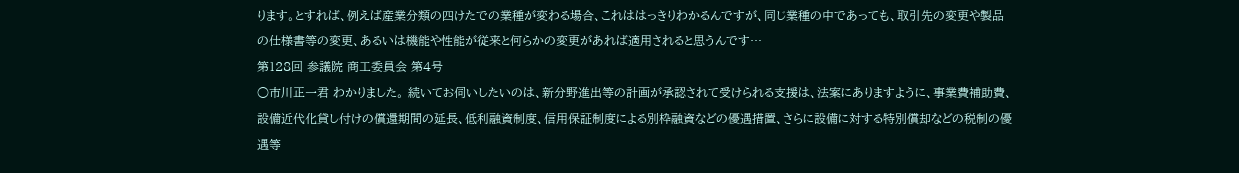ります。とすれば、例えば産業分類の四けたでの業種が変わる場合、これははっきりわかるんですが、同じ業種の中であっても、取引先の変更や製品の仕様書等の変更、あるいは機能や性能が従来と何らかの変更があれば適用されると思うんです…
第128回 参議院 商工委員会 第4号
○市川正一君 わかりました。 続いてお伺いしたいのは、新分野進出等の計画が承認されて受けられる支援は、法案にありますように、事業費補助費、設備近代化貸し付けの償還期間の延長、低利融資制度、信用保証制度による別枠融資などの優遇措置、さらに設備に対する特別償却などの税制の優遇等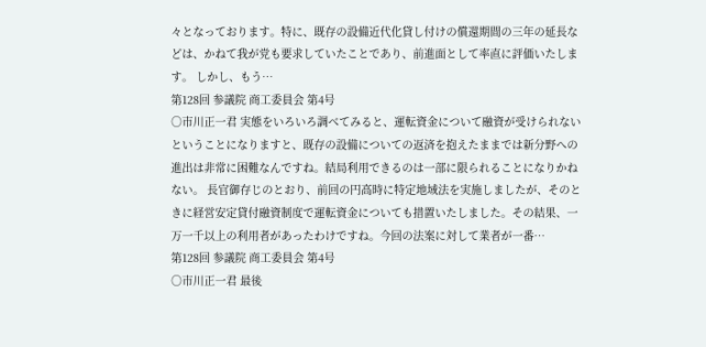々となっております。特に、既存の設備近代化貸し付けの償還期間の三年の延長などは、かねて我が党も要求していたことであり、前進面として率直に評価いたします。 しかし、もう…
第128回 参議院 商工委員会 第4号
○市川正一君 実態をいろいろ調べてみると、運転資金について融資が受けられないということになりますと、既存の設備についての返済を抱えたままでは新分野への進出は非常に困難なんですね。結局利用できるのは一部に限られることになりかねない。 長官御存じのとおり、前回の円高時に特定地域法を実施しましたが、そのときに経営安定貸付融資制度で運転資金についても措置いたしました。その結果、一万一千以上の利用者があったわけですね。今回の法案に対して業者が一番…
第128回 参議院 商工委員会 第4号
○市川正一君 最後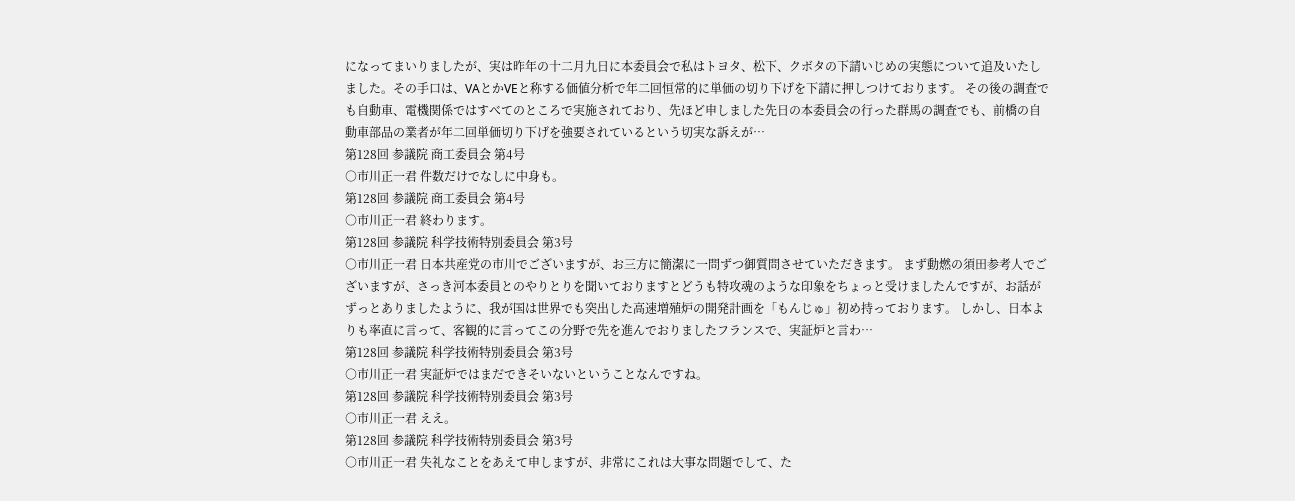になってまいりましたが、実は昨年の十二月九日に本委員会で私はトヨタ、松下、クボタの下請いじめの実態について追及いたしました。その手口は、VAとかVEと称する価値分析で年二回恒常的に単価の切り下げを下請に押しつけております。 その後の調査でも自動車、電機関係ではすべてのところで実施されており、先ほど申しました先日の本委員会の行った群馬の調査でも、前橋の自動車部品の業者が年二回単価切り下げを強要されているという切実な訴えが…
第128回 参議院 商工委員会 第4号
○市川正一君 件数だけでなしに中身も。
第128回 参議院 商工委員会 第4号
○市川正一君 終わります。
第128回 参議院 科学技術特別委員会 第3号
○市川正一君 日本共産党の市川でございますが、お三方に簡潔に一問ずつ御質問させていただきます。 まず動燃の須田参考人でございますが、さっき河本委員とのやりとりを聞いておりますとどうも特攻魂のような印象をちょっと受けましたんですが、お話がずっとありましたように、我が国は世界でも突出した高速増殖炉の開発計画を「もんじゅ」初め持っております。 しかし、日本よりも率直に言って、客観的に言ってこの分野で先を進んでおりましたフランスで、実証炉と言わ…
第128回 参議院 科学技術特別委員会 第3号
○市川正一君 実証炉ではまだできそいないということなんですね。
第128回 参議院 科学技術特別委員会 第3号
○市川正一君 ええ。
第128回 参議院 科学技術特別委員会 第3号
○市川正一君 失礼なことをあえて申しますが、非常にこれは大事な問題でして、た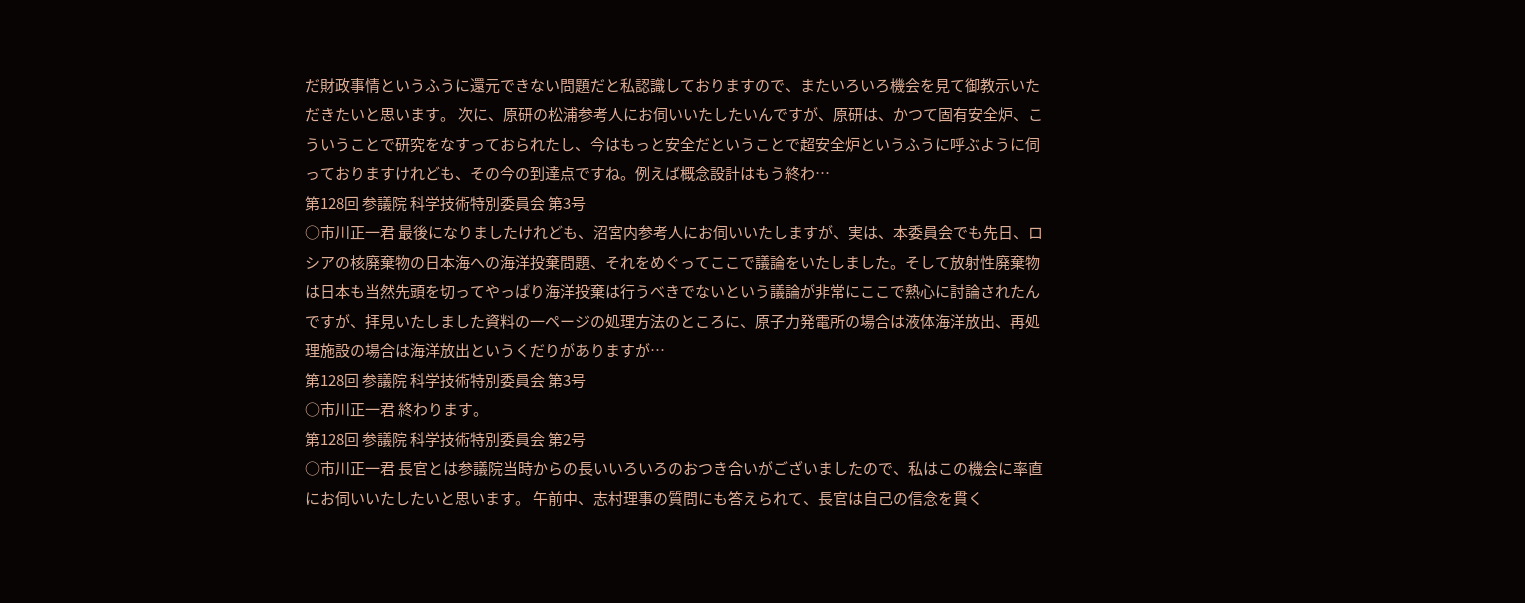だ財政事情というふうに還元できない問題だと私認識しておりますので、またいろいろ機会を見て御教示いただきたいと思います。 次に、原研の松浦参考人にお伺いいたしたいんですが、原研は、かつて固有安全炉、こういうことで研究をなすっておられたし、今はもっと安全だということで超安全炉というふうに呼ぶように伺っておりますけれども、その今の到達点ですね。例えば概念設計はもう終わ…
第128回 参議院 科学技術特別委員会 第3号
○市川正一君 最後になりましたけれども、沼宮内参考人にお伺いいたしますが、実は、本委員会でも先日、ロシアの核廃棄物の日本海への海洋投棄問題、それをめぐってここで議論をいたしました。そして放射性廃棄物は日本も当然先頭を切ってやっぱり海洋投棄は行うべきでないという議論が非常にここで熱心に討論されたんですが、拝見いたしました資料の一ページの処理方法のところに、原子力発電所の場合は液体海洋放出、再処理施設の場合は海洋放出というくだりがありますが…
第128回 参議院 科学技術特別委員会 第3号
○市川正一君 終わります。
第128回 参議院 科学技術特別委員会 第2号
○市川正一君 長官とは参議院当時からの長いいろいろのおつき合いがございましたので、私はこの機会に率直にお伺いいたしたいと思います。 午前中、志村理事の質問にも答えられて、長官は自己の信念を貫く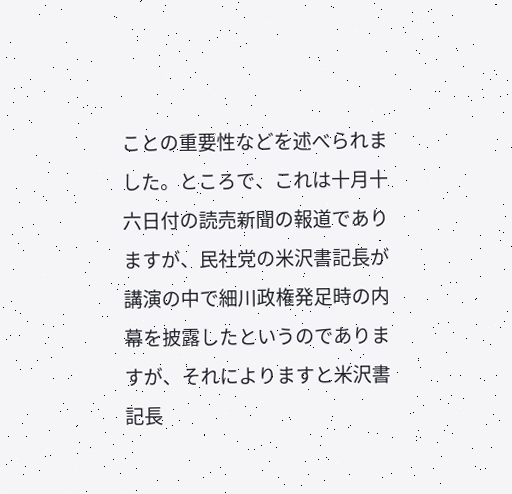ことの重要性などを述べられました。ところで、これは十月十六日付の読売新聞の報道でありますが、民社党の米沢書記長が講演の中で細川政権発足時の内幕を披露したというのでありますが、それによりますと米沢書記長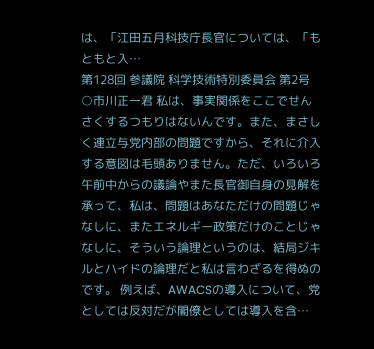は、「江田五月科技庁長官については、「もともと入…
第128回 参議院 科学技術特別委員会 第2号
○市川正一君 私は、事実関係をここでせんさくするつもりはないんです。また、まさしく連立与党内部の問題ですから、それに介入する意図は毛頭ありません。ただ、いろいろ午前中からの議論やまた長官御自身の見解を承って、私は、問題はあなただけの問題じゃなしに、またエネルギー政策だけのことじゃなしに、そういう論理というのは、結局ジキルとハイドの論理だと私は言わざるを得ぬのです。 例えば、AWACSの導入について、党としては反対だが閣僚としては導入を含…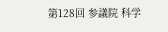第128回 参議院 科学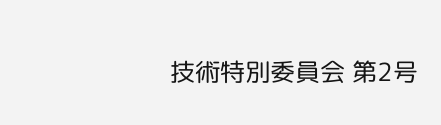技術特別委員会 第2号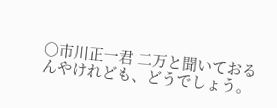○市川正一君 二万と聞いておるんやけれども、どうでしょう。